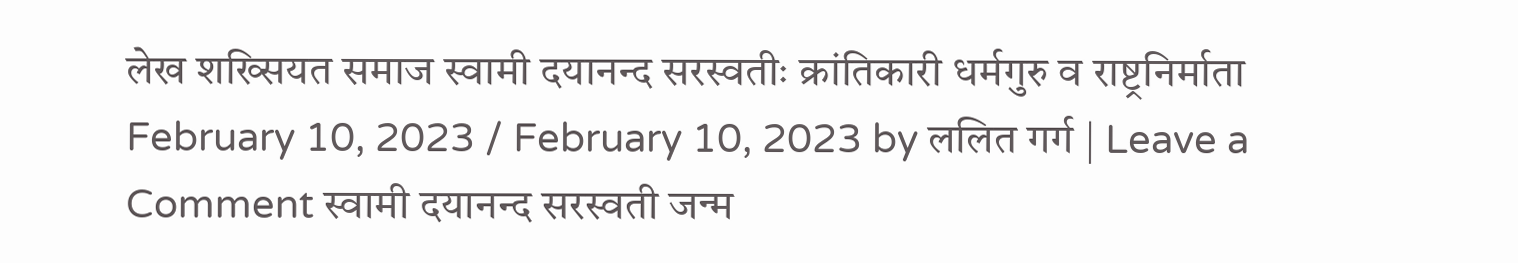लेख शख्सियत समाज स्वामी दयानन्द सरस्वतीः क्रांतिकारी धर्मगुरु व राष्ट्रनिर्माता February 10, 2023 / February 10, 2023 by ललित गर्ग | Leave a Comment स्वामी दयानन्द सरस्वती जन्म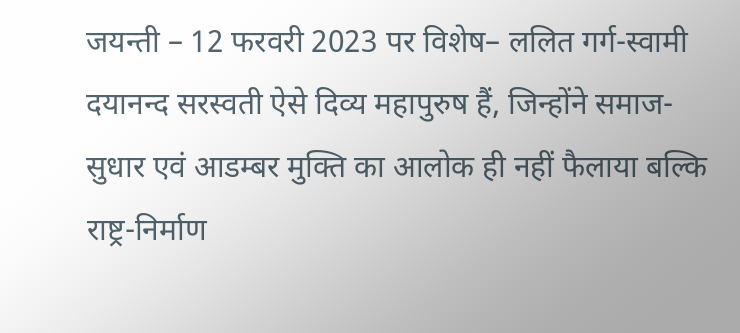जयन्ती – 12 फरवरी 2023 पर विशेष– ललित गर्ग-स्वामी दयानन्द सरस्वती ऐसे दिव्य महापुरुष हैं, जिन्होंने समाज-सुधार एवं आडम्बर मुक्ति का आलोक ही नहीं फैलाया बल्कि राष्ट्र-निर्माण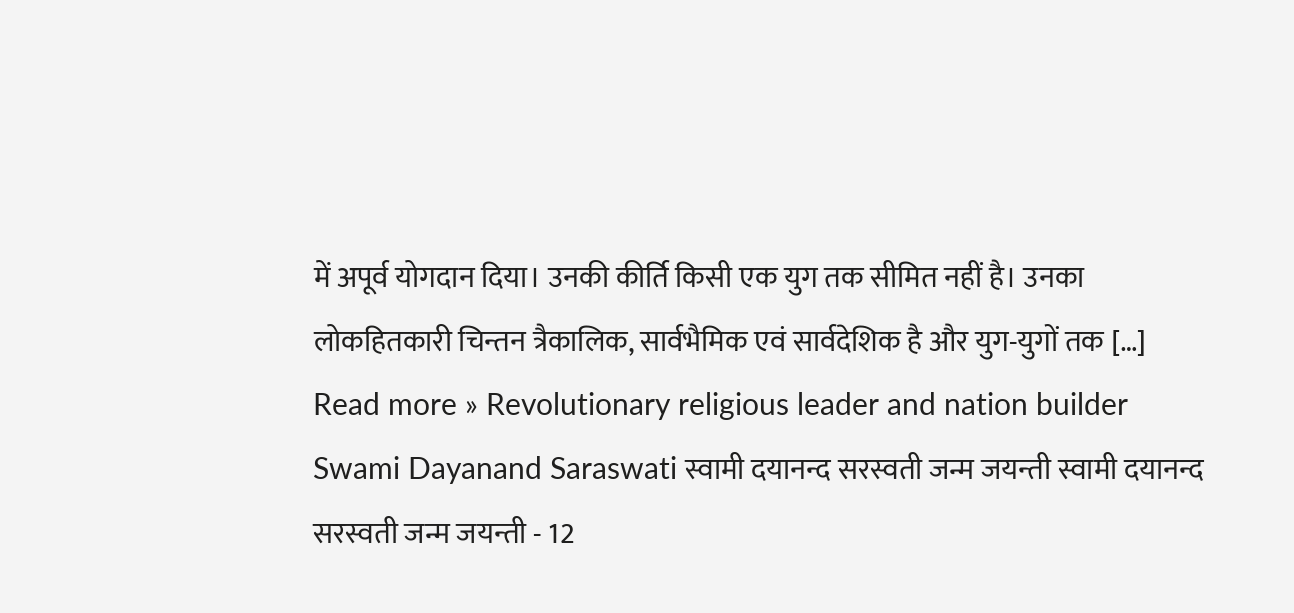में अपूर्व योगदान दिया। उनकी कीर्ति किसी एक युग तक सीमित नहीं है। उनका लोकहितकारी चिन्तन त्रैकालिक, सार्वभैमिक एवं सार्वदेशिक है और युग-युगों तक […] Read more » Revolutionary religious leader and nation builder Swami Dayanand Saraswati स्वामी दयानन्द सरस्वती जन्म जयन्ती स्वामी दयानन्द सरस्वती जन्म जयन्ती - 12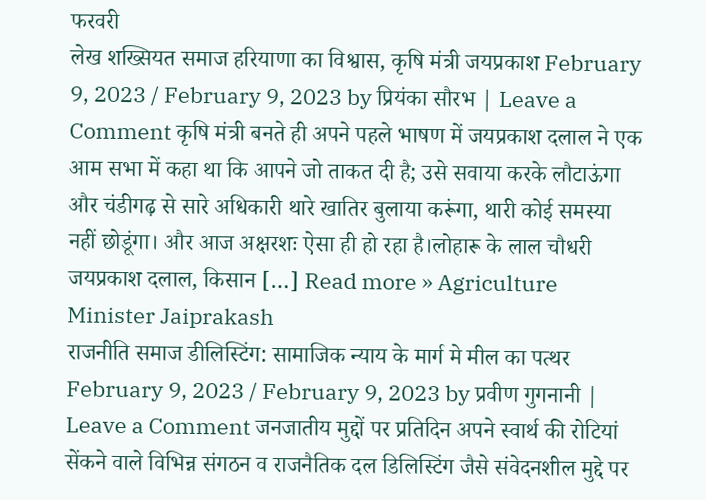फरवरी
लेख शख्सियत समाज हरियाणा का विश्वास, कृषि मंत्री जयप्रकाश February 9, 2023 / February 9, 2023 by प्रियंका सौरभ | Leave a Comment कृषि मंत्री बनते ही अपने पहले भाषण में जयप्रकाश दलाल ने एक आम सभा में कहा था कि आपने जो ताकत दी है; उसे सवाया करके लौटाऊंगा और चंडीगढ़ से सारे अधिकारी थारे खातिर बुलाया करूंगा, थारी कोई समस्या नहीं छोडूंगा। और आज अक्षरशः ऐसा ही हो रहा है।लोहारू के लाल चौधरी जयप्रकाश दलाल, किसान […] Read more » Agriculture Minister Jaiprakash
राजनीति समाज डीलिस्टिंग: सामाजिक न्याय के मार्ग मे मील का पत्थर February 9, 2023 / February 9, 2023 by प्रवीण गुगनानी | Leave a Comment जनजातीय मुद्दों पर प्रतिदिन अपने स्वार्थ की रोटियां सेंकने वाले विभिन्न संगठन व राजनैतिक दल डिलिस्टिंग जैसे संवेदनशील मुद्दे पर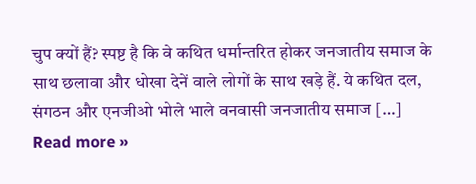चुप क्यों हैं? स्पष्ट है कि वे कथित धर्मान्तरित होकर जनजातीय समाज के साथ छलावा और धोखा देनें वाले लोगों के साथ खड़े हैं. ये कथित दल, संगठन और एनजीओ भोले भाले वनवासी जनजातीय समाज […] Read more »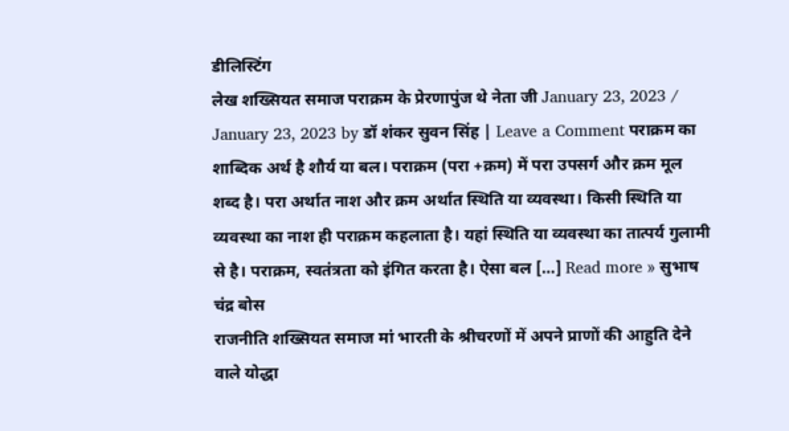डीलिस्टिंग
लेख शख्सियत समाज पराक्रम के प्रेरणापुंज थे नेता जी January 23, 2023 / January 23, 2023 by डॉ शंकर सुवन सिंह | Leave a Comment पराक्रम का शाब्दिक अर्थ है शौर्य या बल। पराक्रम (परा +क्रम) में परा उपसर्ग और क्रम मूल शब्द है। परा अर्थात नाश और क्रम अर्थात स्थिति या व्यवस्था। किसी स्थिति या व्यवस्था का नाश ही पराक्रम कहलाता है। यहां स्थिति या व्यवस्था का तात्पर्य गुलामी से है। पराक्रम, स्वतंत्रता को इंगित करता है। ऐसा बल […] Read more » सुभाष चंद्र बोस
राजनीति शख्सियत समाज मां भारती के श्रीचरणों में अपने प्राणों की आहुति देने वाले योद्धा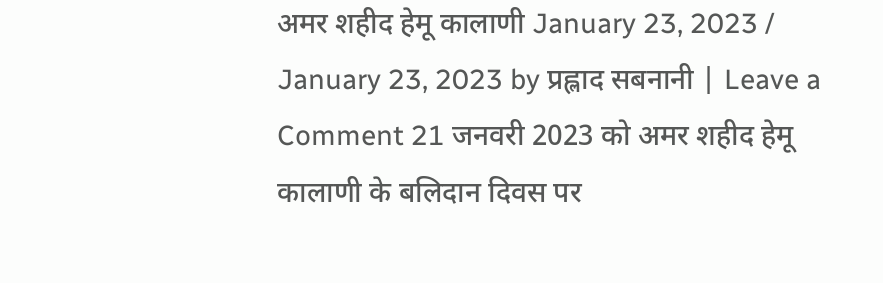अमर शहीद हेमू कालाणी January 23, 2023 / January 23, 2023 by प्रह्लाद सबनानी | Leave a Comment 21 जनवरी 2023 को अमर शहीद हेमू कालाणी के बलिदान दिवस पर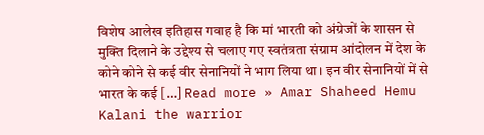विशेष आलेख इतिहास गवाह है कि मां भारती को अंग्रेजों के शासन से मुक्ति दिलाने के उद्देश्य से चलाए गए स्वतंत्रता संग्राम आंदोलन में देश के कोने कोने से कई वीर सेनानियों ने भाग लिया था। इन वीर सेनानियों में से भारत के कई […] Read more » Amar Shaheed Hemu Kalani the warrior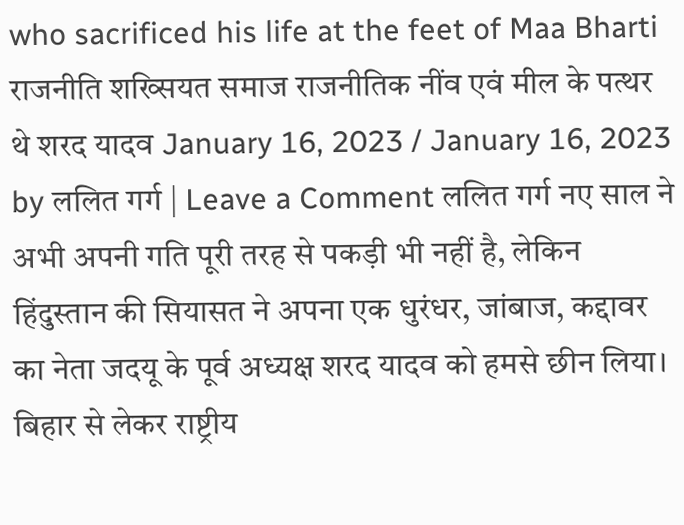who sacrificed his life at the feet of Maa Bharti
राजनीति शख्सियत समाज राजनीतिक नींव एवं मील के पत्थर थे शरद यादव January 16, 2023 / January 16, 2023 by ललित गर्ग | Leave a Comment ललित गर्ग नए साल ने अभी अपनी गति पूरी तरह से पकड़ी भी नहीं है, लेकिन हिंदुस्तान की सियासत ने अपना एक धुरंधर, जांबाज, कद्दावर का नेता जदयू के पूर्व अध्यक्ष शरद यादव को हमसे छीन लिया। बिहार से लेकर राष्ट्रीय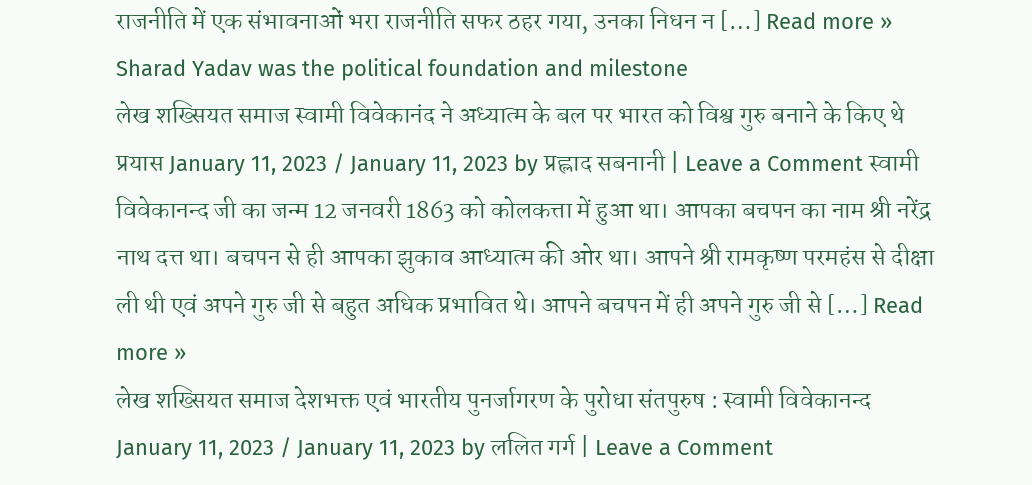राजनीति में एक संभावनाओं भरा राजनीति सफर ठहर गया, उनका निधन न […] Read more » Sharad Yadav was the political foundation and milestone
लेख शख्सियत समाज स्वामी विवेकानंद ने अध्यात्म के बल पर भारत को विश्व गुरु बनाने के किए थे प्रयास January 11, 2023 / January 11, 2023 by प्रह्लाद सबनानी | Leave a Comment स्वामी विवेकानन्द जी का जन्म 12 जनवरी 1863 को कोलकत्ता में हुआ था। आपका बचपन का नाम श्री नरेंद्र नाथ दत्त था। बचपन से ही आपका झुकाव आध्यात्म की ओर था। आपने श्री रामकृष्ण परमहंस से दीक्षा ली थी एवं अपने गुरु जी से बहुत अधिक प्रभावित थे। आपने बचपन में ही अपने गुरु जी से […] Read more »
लेख शख्सियत समाज देशभक्त एवं भारतीय पुनर्जागरण के पुरोधा संतपुरुष : स्वामी विवेकानन्द January 11, 2023 / January 11, 2023 by ललित गर्ग | Leave a Comment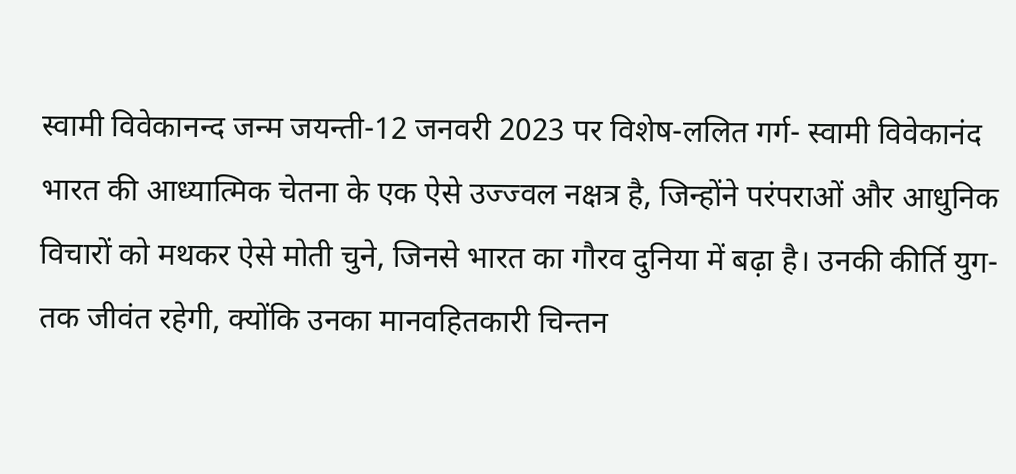स्वामी विवेकानन्द जन्म जयन्ती-12 जनवरी 2023 पर विशेष-ललित गर्ग- स्वामी विवेकानंद भारत की आध्यात्मिक चेतना के एक ऐसे उज्ज्वल नक्षत्र है, जिन्होंने परंपराओं और आधुनिक विचारों को मथकर ऐसे मोती चुने, जिनसे भारत का गौरव दुनिया में बढ़ा है। उनकी कीर्ति युग- तक जीवंत रहेगी, क्योंकि उनका मानवहितकारी चिन्तन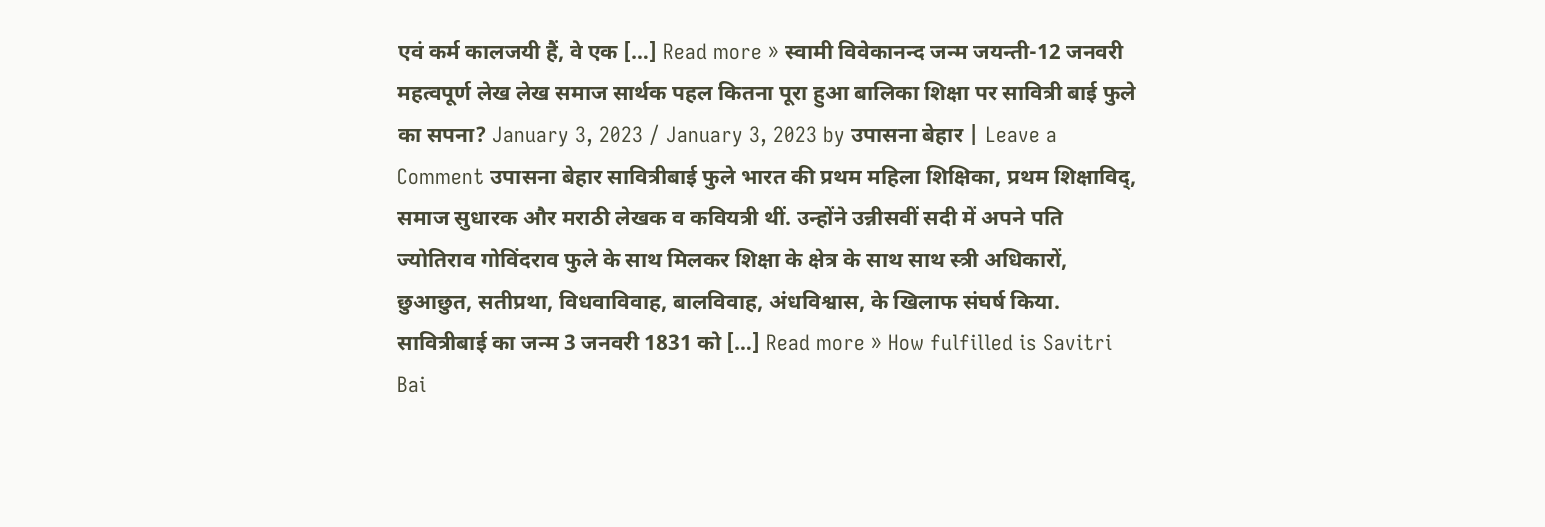एवं कर्म कालजयी हैं, वे एक […] Read more » स्वामी विवेकानन्द जन्म जयन्ती-12 जनवरी
महत्वपूर्ण लेख लेख समाज सार्थक पहल कितना पूरा हुआ बालिका शिक्षा पर सावित्री बाई फुले का सपना? January 3, 2023 / January 3, 2023 by उपासना बेहार | Leave a Comment उपासना बेहार सावित्रीबाई फुले भारत की प्रथम महिला शिक्षिका, प्रथम शिक्षाविद्, समाज सुधारक और मराठी लेखक व कवियत्री थीं. उन्होंने उन्नीसवीं सदी में अपने पति ज्योतिराव गोविंदराव फुले के साथ मिलकर शिक्षा के क्षेत्र के साथ साथ स्त्री अधिकारों, छुआछुत, सतीप्रथा, विधवाविवाह, बालविवाह, अंधविश्वास, के खिलाफ संघर्ष किया. सावित्रीबाई का जन्म 3 जनवरी 1831 को […] Read more » How fulfilled is Savitri Bai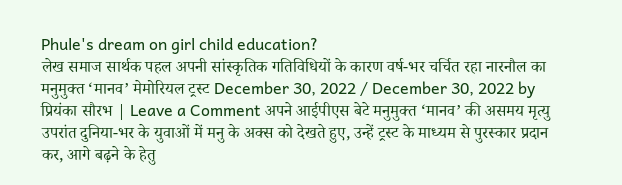Phule's dream on girl child education?
लेख समाज सार्थक पहल अपनी सांस्कृतिक गतिविधियों के कारण वर्ष-भर चर्चित रहा नारनौल का मनुमुक्त ‘मानव’ मेमोरियल ट्रस्ट December 30, 2022 / December 30, 2022 by प्रियंका सौरभ | Leave a Comment अपने आईपीएस बेटे मनुमुक्त ‘मानव’ की असमय मृत्यु उपरांत दुनिया-भर के युवाओं में मनु के अक्स को देखते हुए, उन्हें ट्रस्ट के माध्यम से पुरस्कार प्रदान कर, आगे बढ़ने के हेतु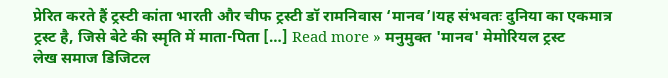प्रेरित करते हैं ट्रस्टी कांता भारती और चीफ ट्रस्टी डॉ रामनिवास ‘मानव’।यह संभवतः दुनिया का एकमात्र ट्रस्ट है, जिसे बेटे की स्मृति में माता-पिता […] Read more » मनुमुक्त 'मानव' मेमोरियल ट्रस्ट
लेख समाज डिजिटल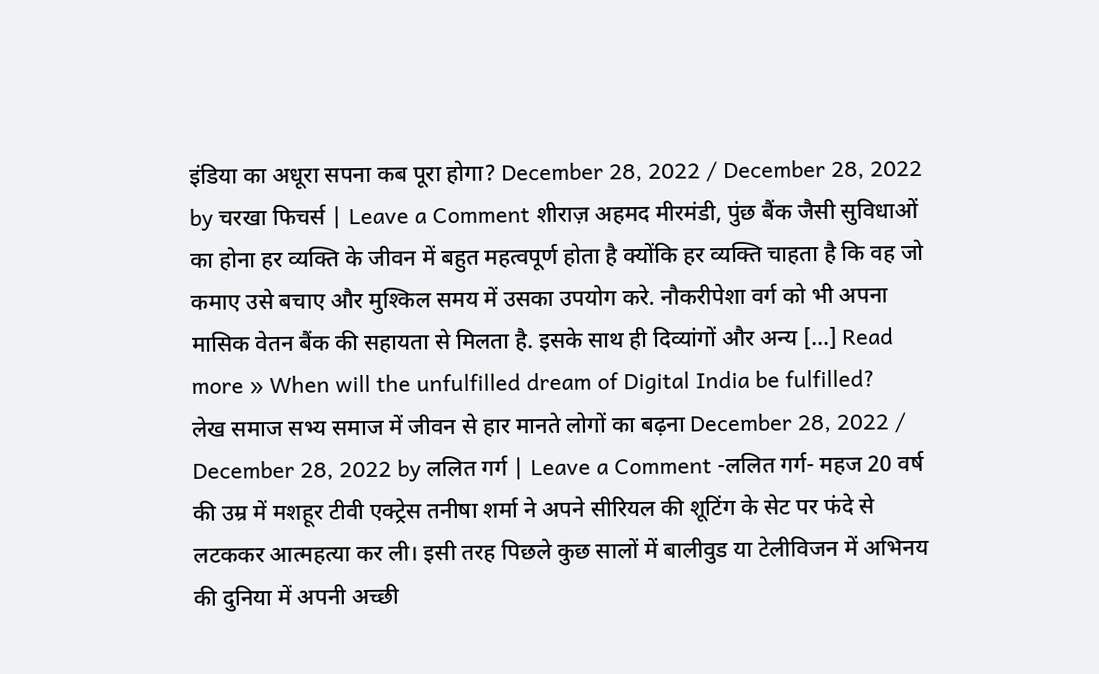इंडिया का अधूरा सपना कब पूरा होगा? December 28, 2022 / December 28, 2022 by चरखा फिचर्स | Leave a Comment शीराज़ अहमद मीरमंडी, पुंछ बैंक जैसी सुविधाओं का होना हर व्यक्ति के जीवन में बहुत महत्वपूर्ण होता है क्योंकि हर व्यक्ति चाहता है कि वह जो कमाए उसे बचाए और मुश्किल समय में उसका उपयोग करे. नौकरीपेशा वर्ग को भी अपना मासिक वेतन बैंक की सहायता से मिलता है. इसके साथ ही दिव्यांगों और अन्य […] Read more » When will the unfulfilled dream of Digital India be fulfilled?
लेख समाज सभ्य समाज में जीवन से हार मानते लोगों का बढ़ना December 28, 2022 / December 28, 2022 by ललित गर्ग | Leave a Comment -ललित गर्ग- महज 20 वर्ष की उम्र में मशहूर टीवी एक्ट्रेस तनीषा शर्मा ने अपने सीरियल की शूटिंग के सेट पर फंदे से लटककर आत्महत्या कर ली। इसी तरह पिछले कुछ सालों में बालीवुड या टेलीविजन में अभिनय की दुनिया में अपनी अच्छी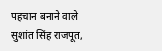पहचान बनाने वाले सुशांत सिंह राजपूत,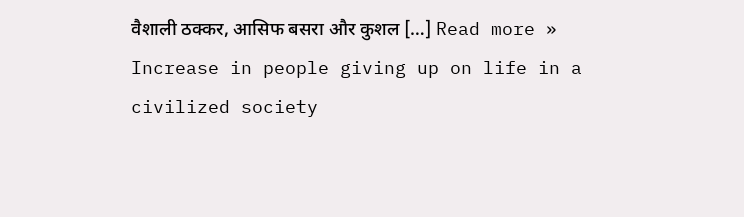वैशाली ठक्कर, आसिफ बसरा और कुशल […] Read more » Increase in people giving up on life in a civilized society